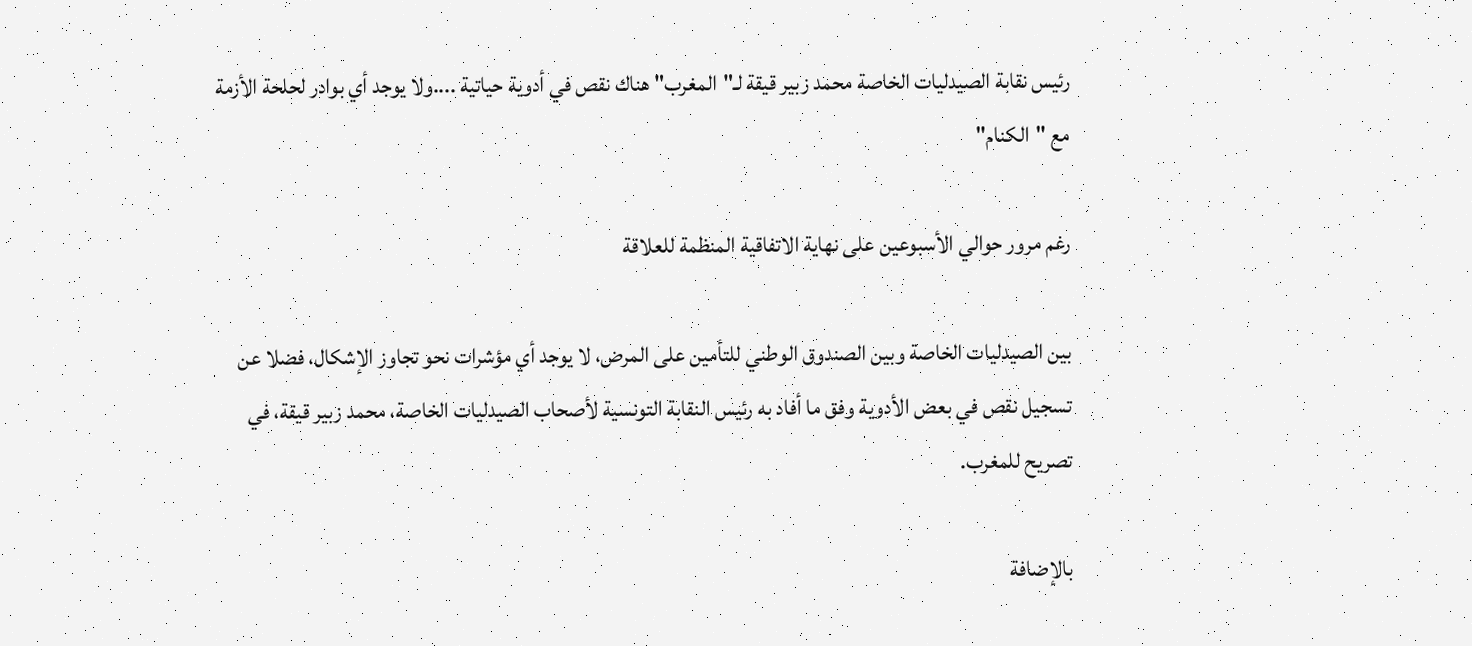رئيس نقابة الصيدليات الخاصة محمد زبير قيقة لـ"المغرب" هناك نقص في أدوية حياتية ....ولا يوجد أي بوادر لحلحة الأزمة مع "الكنام"

رغم مرور حوالي الأسبوعين على نهاية الاتفاقية المنظمة للعلاقة

بين الصيدليات الخاصة وبين الصندوق الوطني للتأمين على المرض، لا يوجد أي مؤشرات نحو تجاوز الإشكال، فضلا عن تسجيل نقص في بعض الأدوية وفق ما أفاد به رئيس النقابة التونسية لأصحاب الصيدليات الخاصة، محمد زبير قيقة، في تصريح للمغرب.

بالإضافة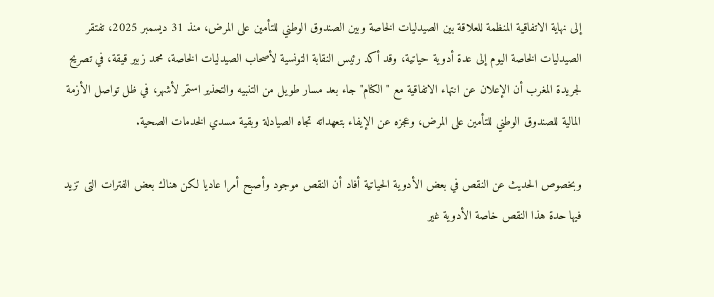إلى نهاية الاتفاقية المنظمة للعلاقة بين الصيدليات الخاصة وبين الصندوق الوطني للتأمين على المرض، منذ 31 ديسمبر 2025، تفتقر الصيدليات الخاصة اليوم إلى عدة أدوية حياتية، وقد أكد رئيس النقابة التونسية لأصحاب الصيدليات الخاصة، محمد زبير قيقة، في تصريح لجريدة المغرب أن الإعلان عن انتهاء الاتفاقية مع "الكنام" جاء بعد مسار طويل من التنبيه والتحذير استمر لأشهر، في ظل تواصل الأزمة المالية للصندوق الوطني للتأمين على المرض، وعجزه عن الإيفاء بتعهداته تجاه الصيادلة وبقية مسدي الخدمات الصحية.

وبخصوص الحديث عن النقص في بعض الأدوية الحياتية أفاد أن النقص موجود وأصبح أمرا عاديا لكن هناك بعض الفترات التى تزيد فيها حدة هذا النقص خاصة الأدوية غير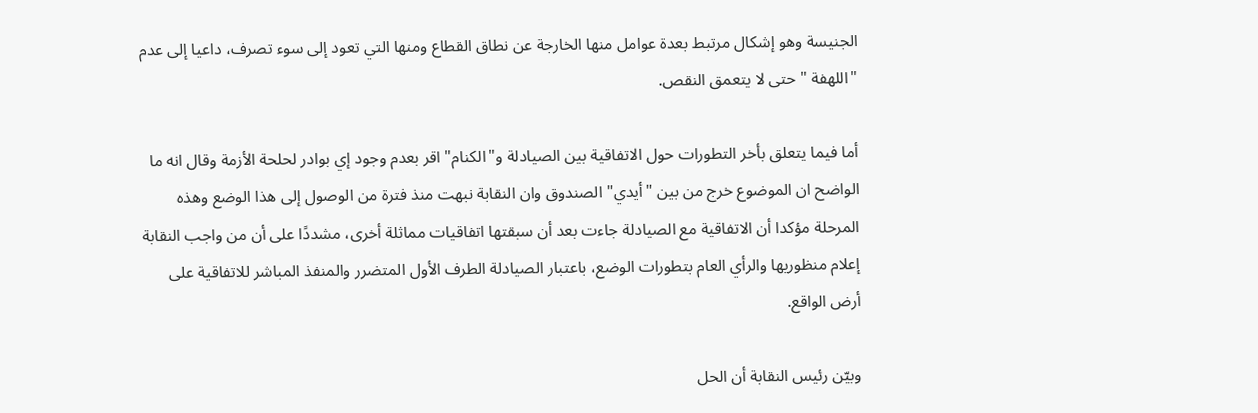الجنيسة وهو إشكال مرتبط بعدة عوامل منها الخارجة عن نطاق القطاع ومنها التي تعود إلى سوء تصرف، داعيا إلى عدم "اللهفة " حتى لا يتعمق النقص.

أما فيما يتعلق بأخر التطورات حول الاتفاقية بين الصيادلة و"الكنام" اقر بعدم وجود إي بوادر لحلحة الأزمة وقال انه ما الواضح ان الموضوع خرج من بين "أيدي" الصندوق وان النقابة نبهت منذ فترة من الوصول إلى هذا الوضع وهذه المرحلة مؤكدا أن الاتفاقية مع الصيادلة جاءت بعد أن سبقتها اتفاقيات مماثلة أخرى، مشددًا على أن من واجب النقابة إعلام منظوريها والرأي العام بتطورات الوضع، باعتبار الصيادلة الطرف الأول المتضرر والمنفذ المباشر للاتفاقية على أرض الواقع.

وبيّن رئيس النقابة أن الحل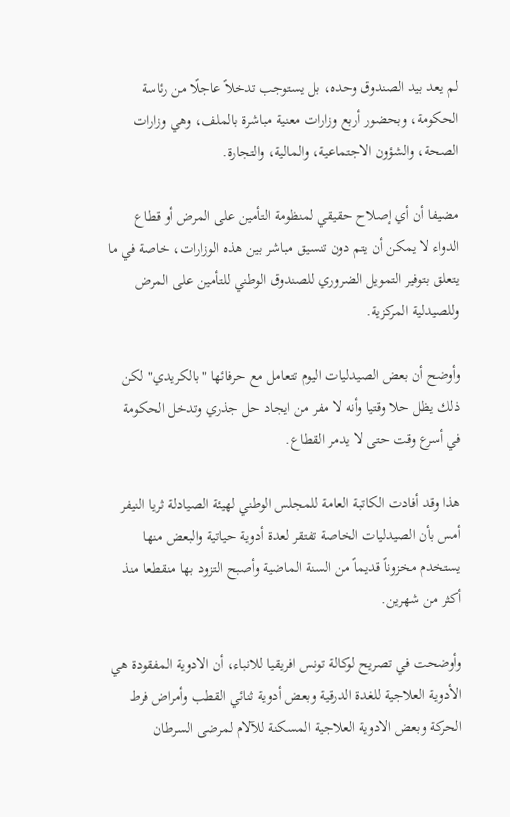لم يعد بيد الصندوق وحده، بل يستوجب تدخلاً عاجلًا من رئاسة الحكومة، وبحضور أربع وزارات معنية مباشرة بالملف، وهي وزارات الصحة، والشؤون الاجتماعية، والمالية، والتجارة.

مضيفا أن أي إصلاح حقيقي لمنظومة التأمين على المرض أو قطاع الدواء لا يمكن أن يتم دون تنسيق مباشر بين هذه الوزارات، خاصة في ما يتعلق بتوفير التمويل الضروري للصندوق الوطني للتأمين على المرض وللصيدلية المركزية.

وأوضح أن بعض الصيدليات اليوم تتعامل مع حرفائها "بالكريدي" لكن ذلك يظل حلا وقتيا وأنه لا مفر من ايجاد حل جذري وتدخل الحكومة في أسرع وقت حتى لا يدمر القطاع.

هذا وقد أفادت الكاتبة العامة للمجلس الوطني لهيئة الصيادلة ثريا النيفر أمس بأن الصيدليات الخاصة تفتقر لعدة أدوية حياتية والبعض منها يستخدم مخزوناً قديماً من السنة الماضية وأصبح التزود بها منقطعا منذ أكثر من شهرين.

وأوضحت في تصريح لوكالة تونس افريقيا للانباء، أن الادوية المفقودة هي الأدوية العلاجية للغدة الدرقية وبعض أدوية ثنائي القطب وأمراض فرط الحركة وبعض الادوية العلاجية المسكنة للآلام لمرضى السرطان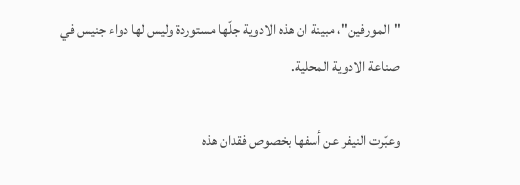"المورفين"، مبينة ان هذه الادوية جلّها مستوردة وليس لها دواء جنيس في صناعة الادوية المحلية.

وعبّرت النيفر عن أسفها بخصوص فقدان هذه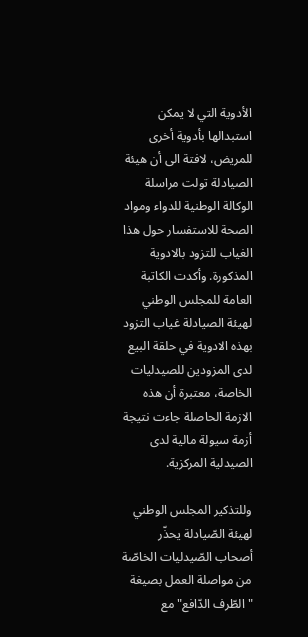الأدوية التي لا يمكن استبدالها بأدوية أخرى للمريض، لافتة الى أن هيئة الصيادلة تولت مراسلة الوكالة الوطنية للدواء ومواد الصحة للاستفسار حول هذا الغياب للتزود بالادوية المذكورة. وأكدت الكاتبة العامة للمجلس الوطني لهيئة الصيادلة غياب التزود بهذه الادوية في حلقة البيع لدى المزودين للصيدليات الخاصة، معتبرة أن هذه الازمة الحاصلة جاءت نتيجة أزمة سيولة مالية لدى الصيدلية المركزية.

وللتذكير المجلس الوطني لهيئة الصّيادلة يحذّر أصحاب الصّيدليات الخاصّة من مواصلة العمل بصيغة "الطّرف الدّافع" مع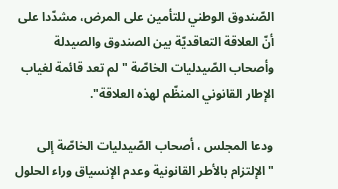الصّندوق الوطني للتأمين على المرض، مشدّدا على أنّ العلاقة التعاقديّة بين الصندوق والصيدلة وأصحاب الصّيدليات الخاصّة "لم تعد قائمة لغياب الإطار القانوني المنظّم لهذه العلاقة".

ودعا المجلس ، أصحاب الصّيدليات الخاصّة إلى "الإلتزام بالأطر القانونية وعدم الإنسياق وراء الحلول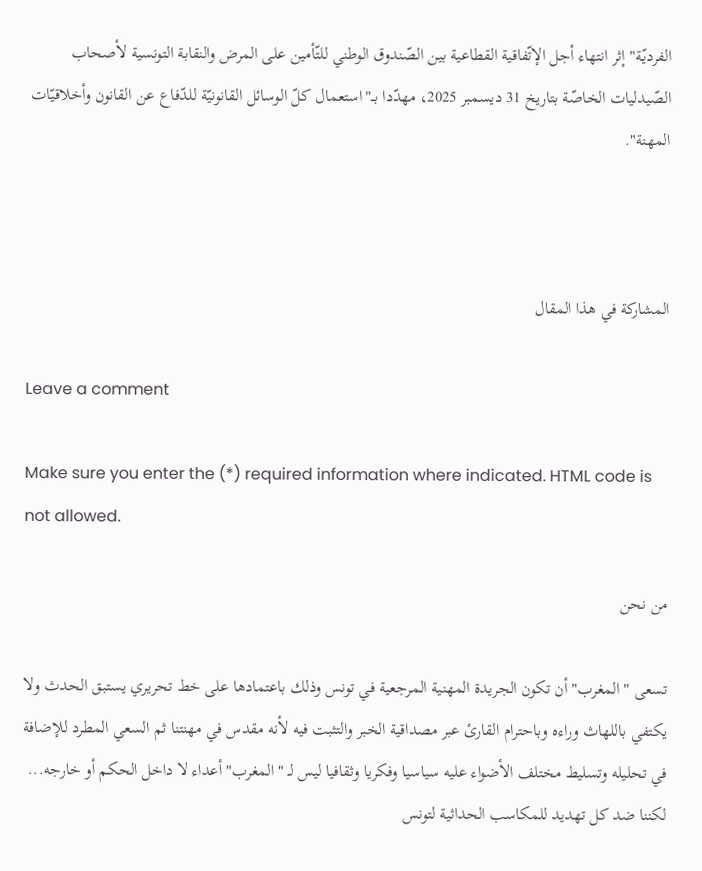الفرديّة" إثر انتهاء أجل الإتّفاقية القطاعية بين الصّندوق الوطني للتّأمين على المرض والنقابة التونسية لأصحاب الصّيدليات الخاصّة بتاريخ 31 ديسمبر 2025، مهدّدا بــ"استعمال كلّ الوسائل القانونيّة للدّفاع عن القانون وأخلاقيّات المهنة".



المشاركة في هذا المقال

Leave a comment

Make sure you enter the (*) required information where indicated. HTML code is not allowed.

من نحن

تسعى "المغرب" أن تكون الجريدة المهنية المرجعية في تونس وذلك باعتمادها على خط تحريري يستبق الحدث ولا يكتفي باللهاث وراءه وباحترام القارئ عبر مصداقية الخبر والتثبت فيه لأنه مقدس في مهنتنا ثم السعي المطرد للإضافة في تحليله وتسليط مختلف الأضواء عليه سياسيا وفكريا وثقافيا ليس لـ "المغرب" أعداء لا داخل الحكم أو خارجه... لكننا ضد كل تهديد للمكاسب الحداثية لتونس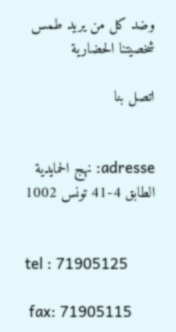وضد كل من يريد طمس شخصيتنا الحضارية

اتصل بنا


adresse: نهج الحمايدية الطابق 4-41 تونس 1002


tel : 71905125

 fax: 71905115